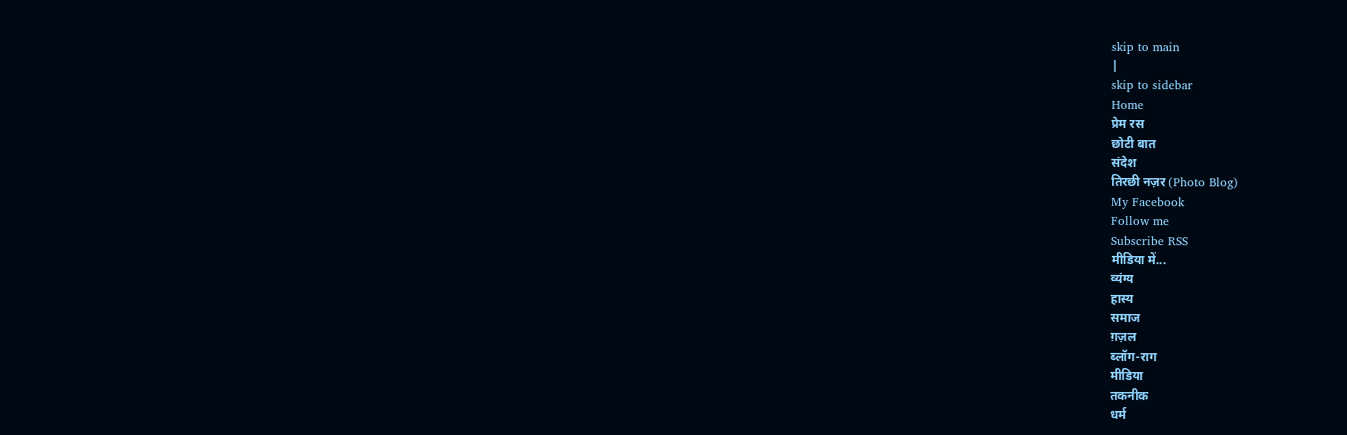skip to main
|
skip to sidebar
Home
प्रेम रस
छोटी बात
संदेश
तिरछी नज़र (Photo Blog)
My Facebook
Follow me
Subscribe RSS
मीडिया में...
व्यंग्य
हास्य
समाज
ग़ज़ल
ब्लॉग-राग
मीडिया
तकनीक
धर्म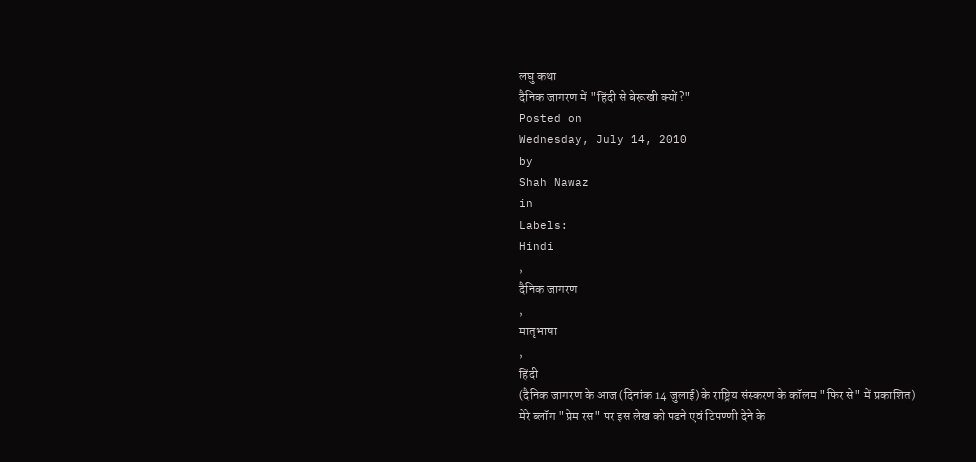लघु कथा
दैनिक जागरण में "हिंदी से बेरूखी क्यों?"
Posted on
Wednesday, July 14, 2010
by
Shah Nawaz
in
Labels:
Hindi
,
दैनिक जागरण
,
मातृभाषा
,
हिंदी
(दैनिक जागरण के आज (दिनांक 14 जुलाई) के राष्ट्रिय संस्करण के कॉलम "फिर से" में प्रकाशित)
मेरे ब्लॉग "प्रेम रस" पर इस लेख को पढने एवं टिपण्णी देने के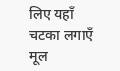लिए यहाँ चटका लगाएँ
मूल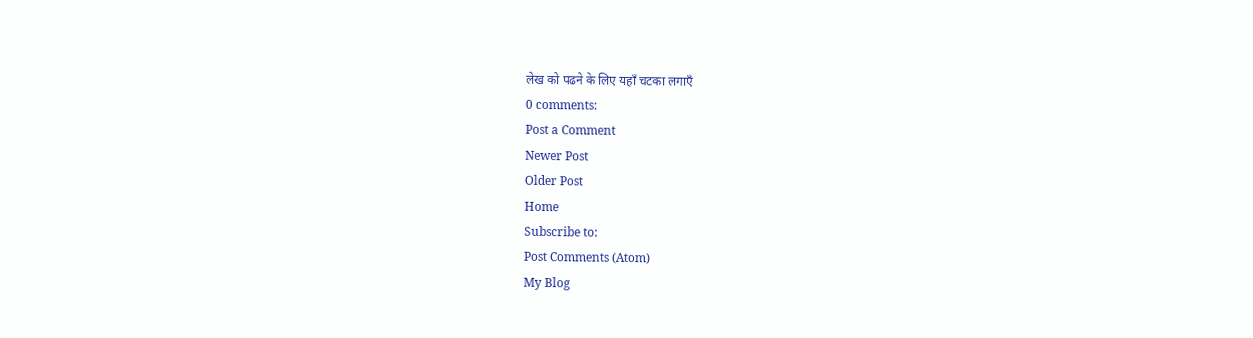लेख को पढने के लिए यहाँ चटका लगाएँ
0 comments:
Post a Comment
Newer Post
Older Post
Home
Subscribe to:
Post Comments (Atom)
My Blog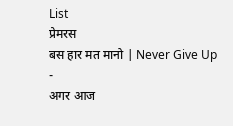List
प्रेमरस
बस हार मत मानो | Never Give Up
-
अगर आज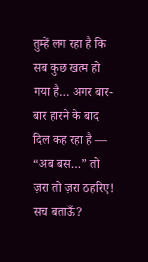तुम्हें लग रहा है कि सब कुछ खत्म हो गया है… अगर बार-बार हारने के बाद दिल कह रहा है — “अब बस…” तो ज़रा तो ज़रा ठहरिए! सच बताऊँ?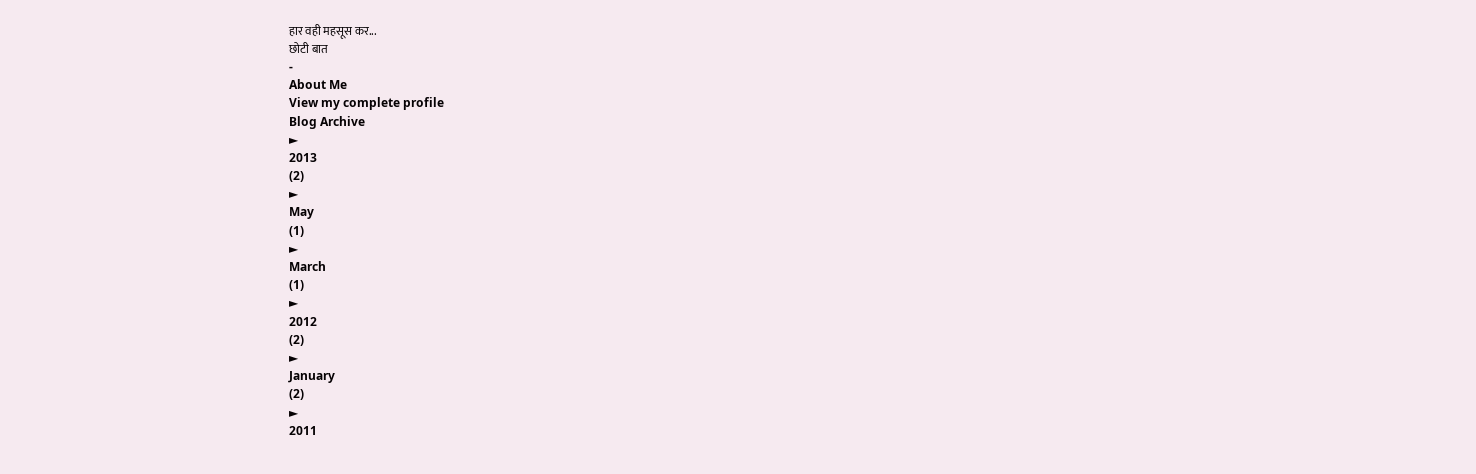हार वही महसूस कर...
छोटी बात
-
About Me
View my complete profile
Blog Archive
►
2013
(2)
►
May
(1)
►
March
(1)
►
2012
(2)
►
January
(2)
►
2011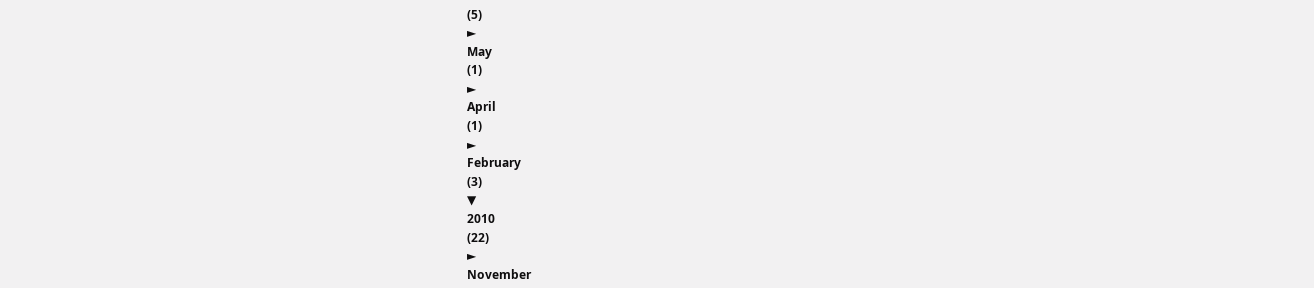(5)
►
May
(1)
►
April
(1)
►
February
(3)
▼
2010
(22)
►
November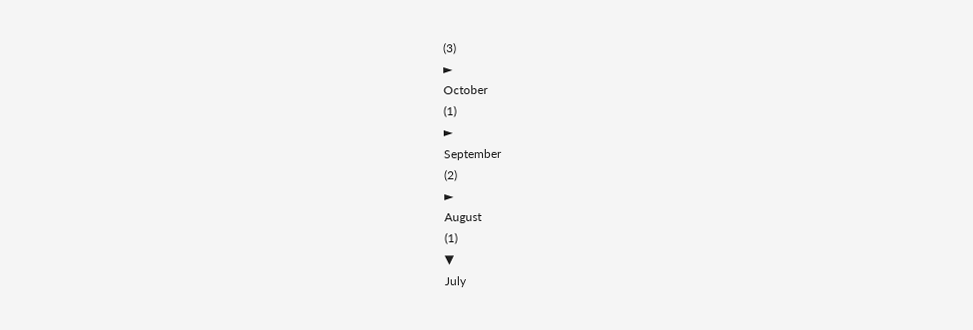(3)
►
October
(1)
►
September
(2)
►
August
(1)
▼
July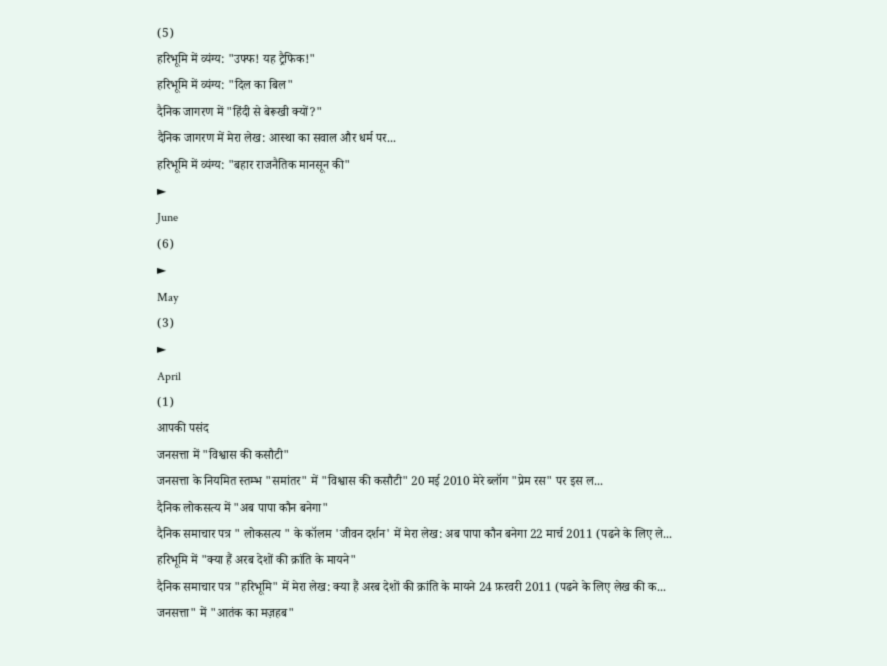(5)
हरिभूमि में व्यंग्य: "उफ्फ! यह ट्रैफिक!"
हरिभूमि में व्यंग्य: "दिल का बिल"
दैनिक जागरण में "हिंदी से बेरूखी क्यों?"
दैनिक जागरण में मेरा लेख: आस्था का सवाल और धर्म पर...
हरिभूमि में व्यंग्य: "बहार राजनैतिक मानसून की"
►
June
(6)
►
May
(3)
►
April
(1)
आपकी पसंद
जनसत्ता में "विश्वास की कसौटी"
जनसत्ता के नियमित स्तम्भ "समांतर" में "विश्वास की कसौटी" 20 मई 2010 मेरे ब्लॉग "प्रेम रस" पर इस ल...
दैनिक लोकसत्य में "अब पापा कौन बनेगा"
दैनिक समाचार पत्र " लोकसत्य " के कॉलम 'जीवन दर्शन' में मेरा लेख: अब पापा कौन बनेगा 22 मार्च 2011 (पढने के लिए ले...
हरिभूमि में "क्या हैं अरब देशों की क्रांति के मायने"
दैनिक समाचार पत्र "हरिभूमि" में मेरा लेख: क्या हैं अरब देशों की क्रांति के मायने 24 फ़रवरी 2011 (पढने के लिए लेख की क...
जनसत्ता" में "आतंक का मज़हब"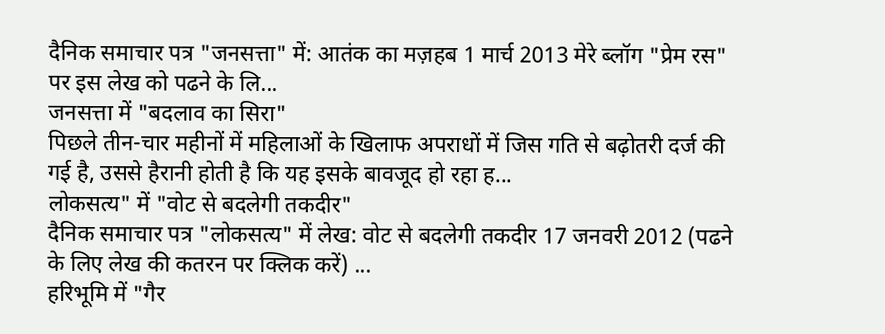दैनिक समाचार पत्र "जनसत्ता" में: आतंक का मज़हब 1 मार्च 2013 मेरे ब्लॉग "प्रेम रस" पर इस लेख को पढने के लि...
जनसत्ता में "बदलाव का सिरा"
पिछले तीन-चार महीनों में महिलाओं के खिलाफ अपराधों में जिस गति से बढ़ोतरी दर्ज की गई है, उससे हैरानी होती है कि यह इसके बावजूद हो रहा ह...
लोकसत्य" में "वोट से बदलेगी तकदीर"
दैनिक समाचार पत्र "लोकसत्य" में लेख: वोट से बदलेगी तकदीर 17 जनवरी 2012 (पढने के लिए लेख की कतरन पर क्लिक करें) ...
हरिभूमि में "गैर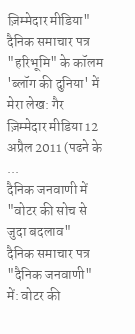ज़िम्मेदार मीडिया"
दैनिक समाचार पत्र "हरिभूमि" के कॉलम 'ब्लॉग की दुनिया' में मेरा लेख: गैर ज़िम्मेदार मीडिया 12 अप्रैल 2011 (पढने के ...
दैनिक जनवाणी में "वोटर की सोच से जुदा बदलाव"
दैनिक समाचार पत्र "दैनिक जनवाणी" में: वोटर की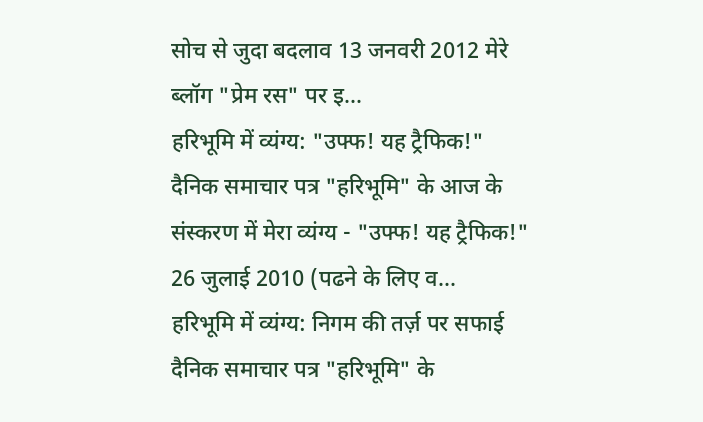सोच से जुदा बदलाव 13 जनवरी 2012 मेरे ब्लॉग "प्रेम रस" पर इ...
हरिभूमि में व्यंग्य: "उफ्फ! यह ट्रैफिक!"
दैनिक समाचार पत्र "हरिभूमि" के आज के संस्करण में मेरा व्यंग्य - "उफ्फ! यह ट्रैफिक!" 26 जुलाई 2010 (पढने के लिए व...
हरिभूमि में व्यंग्य: निगम की तर्ज़ पर सफाई
दैनिक समाचार पत्र "हरिभूमि" के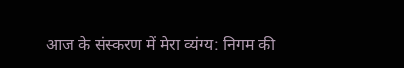आज के संस्करण में मेरा व्यंग्य: निगम की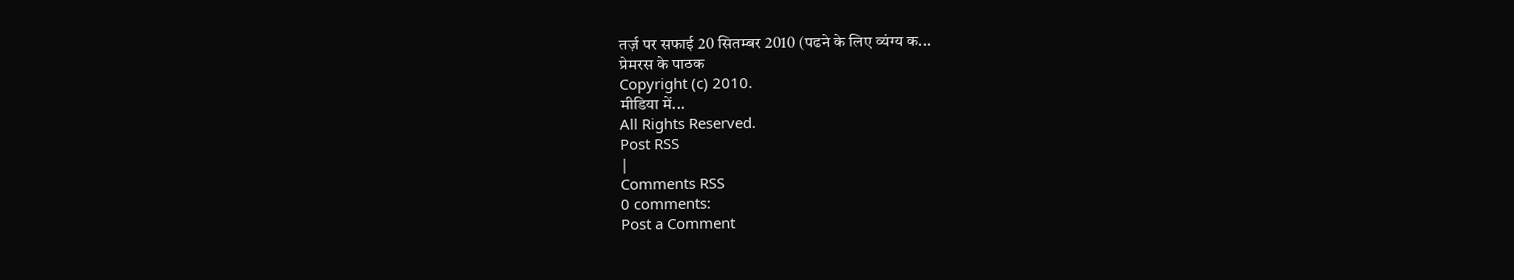तर्ज़ पर सफाई 20 सितम्बर 2010 (पढने के लिए व्यंग्य क...
प्रेमरस के पाठक
Copyright (c) 2010.
मीडिया में...
All Rights Reserved.
Post RSS
|
Comments RSS
0 comments:
Post a Comment